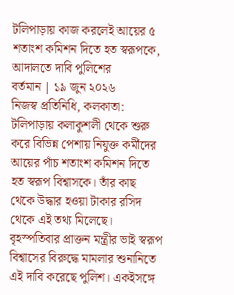টলিপাড়ায় কাজ করলেই আয়ের ৫ শতাংশ কমিশন দিতে হত স্বরূপকে, আদালতে দাবি পুলিশের
বর্তমান | ১৯ জুন ২০২৬
নিজস্ব প্রতিনিধি, কলকাতা: টলিপাড়ায় কলাকুশলী থেকে শুরু করে বিভিন্ন পেশায় নিযুক্ত কর্মীদের আয়ের পাঁচ শতাংশ কমিশন দিতে হত স্বরূপ বিশ্বাসকে। তাঁর কাছ থেকে উদ্ধার হওয়া টাকার রসিদ থেকে এই তথ্য মিলেছে। বৃহস্পতিবার প্রাক্তন মন্ত্রীর ভাই স্বরূপ বিশ্বাসের বিরুদ্ধে মামলার শুনানিতে এই দাবি করেছে পুলিশ। একইসঙ্গে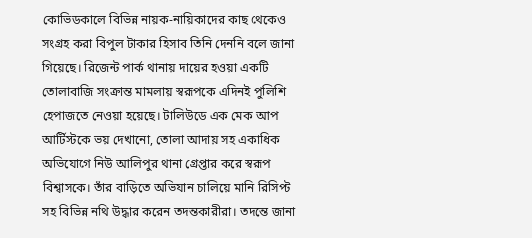কোভিডকালে বিভিন্ন নায়ক-নায়িকাদের কাছ থেকেও সংগ্রহ করা বিপুল টাকার হিসাব তিনি দেননি বলে জানা গিয়েছে। রিজেন্ট পার্ক থানায় দায়ের হওয়া একটি তোলাবাজি সংক্রান্ত মামলায় স্বরূপকে এদিনই পুলিশি হেপাজতে নেওয়া হয়েছে। টালিউডে এক মেক আপ আর্টিস্টকে ভয় দেখানো, তোলা আদায় সহ একাধিক অভিযোগে নিউ আলিপুর থানা গ্রেপ্তার করে স্বরূপ বিশ্বাসকে। তাঁর বাড়িতে অভিযান চালিয়ে মানি রিসিপ্ট সহ বিভিন্ন নথি উদ্ধার করেন তদন্তকারীরা। তদন্তে জানা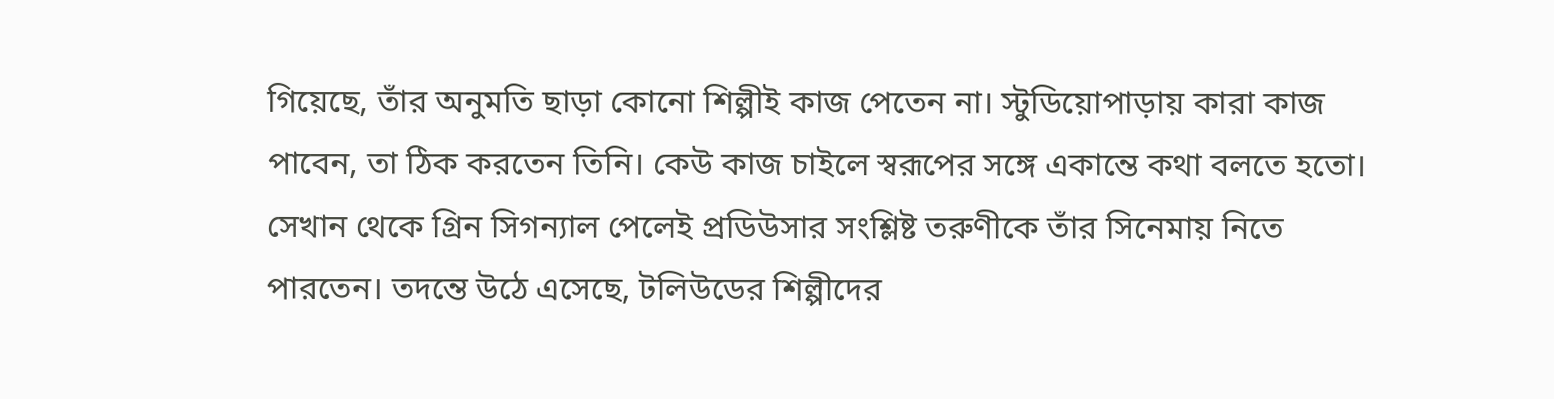গিয়েছে, তাঁর অনুমতি ছাড়া কোনো শিল্পীই কাজ পেতেন না। স্টুডিয়োপাড়ায় কারা কাজ পাবেন, তা ঠিক করতেন তিনি। কেউ কাজ চাইলে স্বরূপের সঙ্গে একান্তে কথা বলতে হতো। সেখান থেকে গ্রিন সিগন্যাল পেলেই প্রডিউসার সংশ্লিষ্ট তরুণীকে তাঁর সিনেমায় নিতে পারতেন। তদন্তে উঠে এসেছে, টলিউডের শিল্পীদের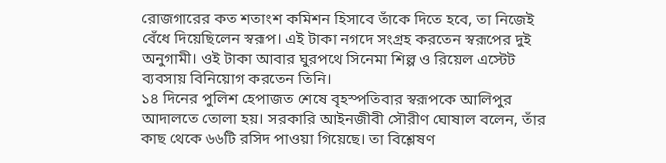রোজগারের কত শতাংশ কমিশন হিসাবে তাঁকে দিতে হবে, তা নিজেই বেঁধে দিয়েছিলেন স্বরূপ। এই টাকা নগদে সংগ্রহ করতেন স্বরূপের দুই অনুগামী। ওই টাকা আবার ঘুরপথে সিনেমা শিল্প ও রিয়েল এস্টেট ব্যবসায় বিনিয়োগ করতেন তিনি।
১৪ দিনের পুলিশ হেপাজত শেষে বৃহস্পতিবার স্বরূপকে আলিপুর আদালতে তোলা হয়। সরকারি আইনজীবী সৌরীণ ঘোষাল বলেন, তাঁর কাছ থেকে ৬৬টি রসিদ পাওয়া গিয়েছে। তা বিশ্লেষণ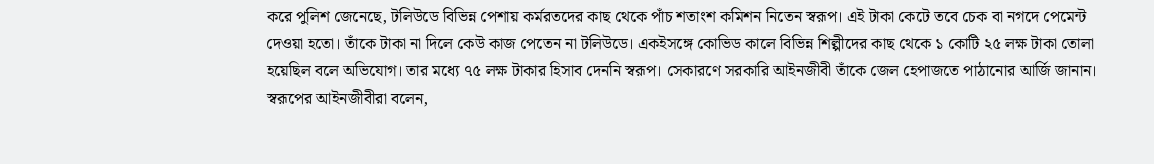করে পুলিশ জেনেছে, টলিউডে বিভিন্ন পেশায় কর্মরতদের কাছ থেকে পাঁচ শতাংশ কমিশন নিতেন স্বরূপ। এই টাকা কেটে তবে চেক বা নগদে পেমেন্ট দেওয়া হতো। তাঁকে টাকা না দিলে কেউ কাজ পেতেন না টলিউডে। একইসঙ্গে কোভিড কালে বিভিন্ন শিল্পীদের কাছ থেকে ১ কোটি ২৫ লক্ষ টাকা তোলা হয়েছিল বলে অভিযোগ। তার মধ্যে ৭৫ লক্ষ টাকার হিসাব দেননি স্বরূপ। সেকারণে সরকারি আইনজীবী তাঁকে জেল হেপাজতে পাঠানোর আর্জি জানান। স্বরূপের আইনজীবীরা বলেন,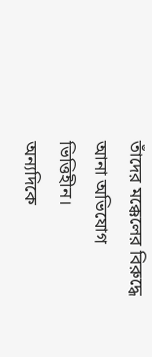তাঁদের মক্কেলের বিরুদ্ধে আনা অভিযোগ ভিত্তিহীন।
অন্যদিকে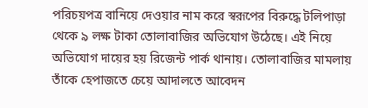পরিচয়পত্র বানিয়ে দেওয়ার নাম করে স্বরূপের বিরুদ্ধে টলিপাড়া থেকে ৯ লক্ষ টাকা তোলাবাজির অভিযোগ উঠেছে। এই নিয়ে অভিযোগ দায়ের হয় রিজেন্ট পার্ক থানায়। তোলাবাজির মামলায় তাঁকে হেপাজতে চেয়ে আদালতে আবেদন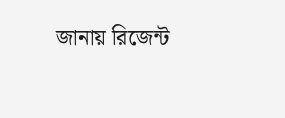জানায় রিজেন্ট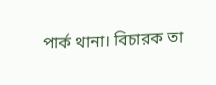পার্ক থানা। বিচারক তা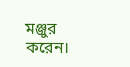মঞ্জুর করেন।